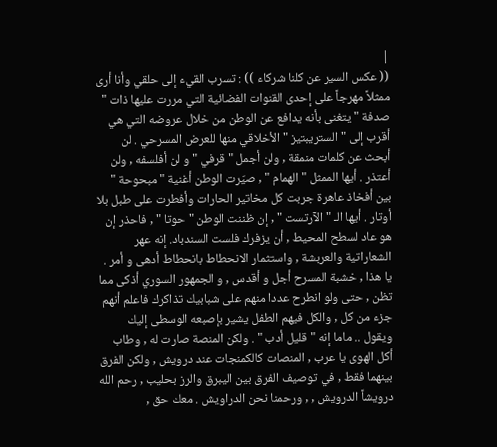|
(( عكس السير عن كلنا شركاء )) : تسرب القيء إلى حلقي وأنا أرى ممثلاً مهرجاً على إحدى القنوات الفضائية التي مررت عليها ذات " صدفة " يتغنى بأنه يدافع عن الوطن من خلال عروضه التي هي أقرب إلى " الستريبتيز " الأخلاقي منها للعرض المسرحي . لن أبحث عن كلمات منمقة , ولن أجمل " قرفي " و لن أفلسفه , ولن أعتذر . أيها الممثل " الهمام " , صيّرت الوطن أغنية " مبحوحة " بين أفخاذ عاهرة جربت كل مخاتير الحارات وأفطرت على طبل بلا أوتار . أيها الـ " الآرتست " , إن ظننت الوطن " حوتا " , فاحذر إن هو عاد لسطح المحيط , أن يزفرك فلست السندباد. إنه عهر الشعاراتية والعربشة , واستثمار الانحطاط بانحطاط أدهى و أمر . يا هذا , خشبة المسرح أجل و أقدس , و الجمهور السوري أذكى مما تظن , حتى ولو انطرح عددا منهم على شبابيك تذاكرك فاعلم أنهم جزء من كل , والكل فيهم الطفل يشير بإصبعه الوسطى إليك ويقول .. ماما إنه " قليل أدب " . ولكن المنصة صارت له , وطاب أكل الهوى يا عرب , المنصات كالكمنجات عند درويش , ولكن الفرق بينهما فقط , في توصيف الفرق بين اليبرق والرز بحليب , رحم الله درويشاً الدرويش , , ورحمنا نحن الدراويش . معك حق ,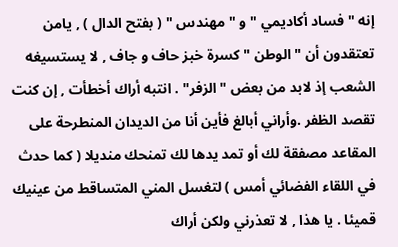إنه " فساد أكاديمي " و " مهندس " ( بفتح الدال ) , يامن تعتقدون أن " الوطن " كسرة خبز حاف و جاف , لا يستسيغه الشعب إذ لابد من بعض " الزفر" . انتبه أراك أخطأت , إن كنت تقصد الظفر .وأراني أبالغ فأين أنا من الديدان المنطرحة على المقاعد مصفقة لك أو تمد يدها لك تمنحك منديلا ( كما حدث في اللقاء الفضائي أمس ) لتغسل المني المتساقط من عينيك قميئا . يا هذا , لا تعذرني ولكن أراك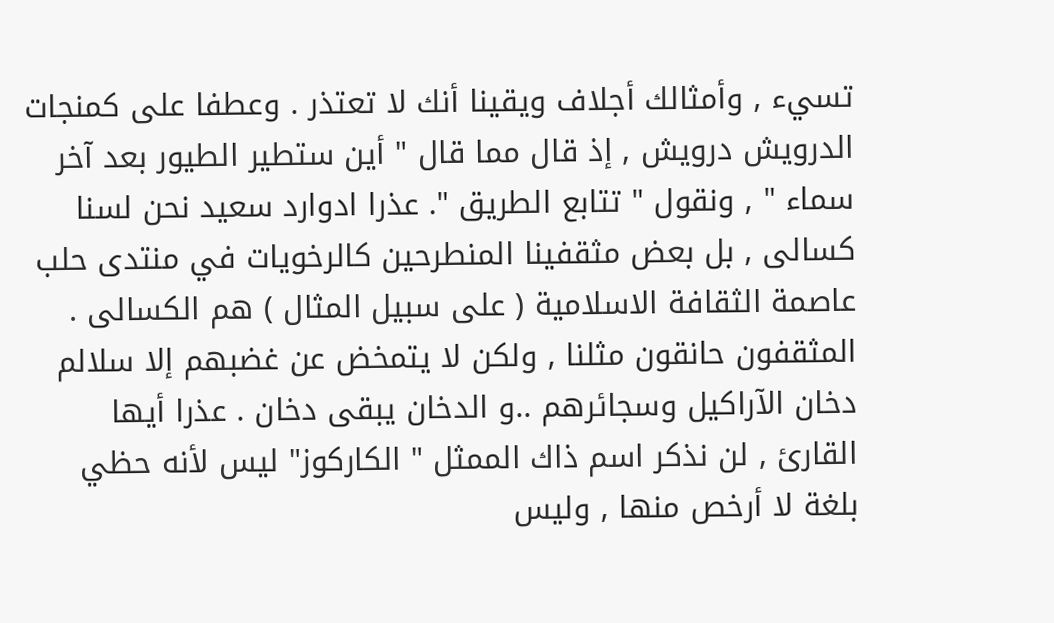تسيء , وأمثالك أجلاف ويقينا أنك لا تعتذر . وعطفا على كمنجات الدرويش درويش , إذ قال مما قال " أين ستطير الطيور بعد آخر سماء " , ونقول " تتابع الطريق ". عذرا ادوارد سعيد نحن لسنا كسالى , بل بعض مثقفينا المنطرحين كالرخويات في منتدى حلب عاصمة الثقافة الاسلامية ( على سبيل المثال ) هم الكسالى . المثقفون حانقون مثلنا , ولكن لا يتمخض عن غضبهم إلا سلالم دخان الآراكيل وسجائرهم ..و الدخان يبقى دخان . عذرا أيها القارئ , لن نذكر اسم ذاك الممثل " الكاركوز" ليس لأنه حظي بلغة لا أرخص منها , وليس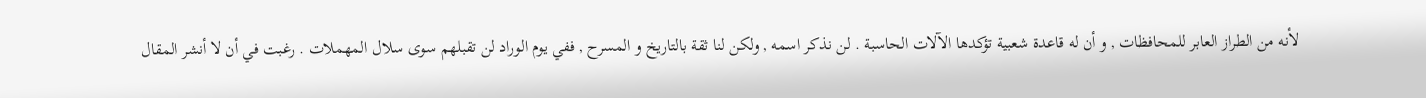لأنه من الطراز العابر للمحافظات , و أن له قاعدة شعبية تؤكدها الآلات الحاسبة . لن نذكر اسمه , ولكن لنا ثقة بالتاريخ و المسرح , ففي يوم الوراد لن تقبلهم سوى سلال المهملات . رغبت في أن لا أنشر المقال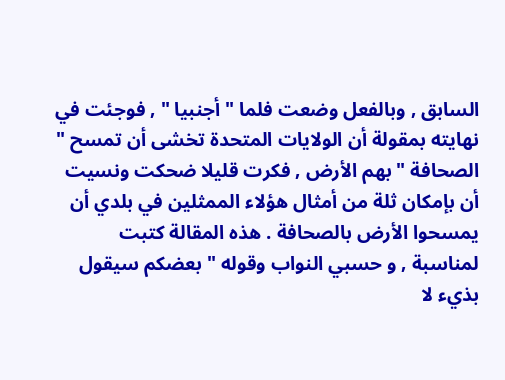السابق , وبالفعل وضعت فلما " أجنبيا " , فوجئت في نهايته بمقولة أن الولايات المتحدة تخشى أن تمسح " الصحافة " بهم الأرض , فكرت قليلا ضحكت ونسيت أن بإمكان ثلة من أمثال هؤلاء الممثلين في بلدي أن يمسحوا الأرض بالصحافة . هذه المقالة كتبت لمناسبة , و حسبي النواب وقوله " بعضكم سيقول بذيء لا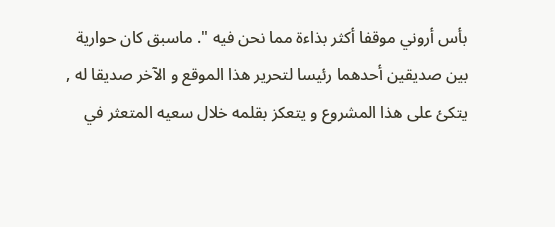بأس أروني موقفا أكثر بذاءة مما نحن فيه ". ماسبق كان حوارية بين صديقين أحدهما رئيسا لتحرير هذا الموقع و الآخر صديقا له , يتكئ على هذا المشروع و يتعكز بقلمه خلال سعيه المتعثر في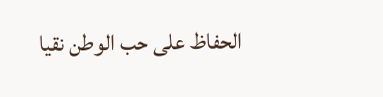الحفاظ على حب الوطن نقيا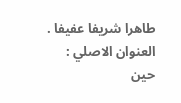طاهرا شريفا عفيفا . العنوان الاصلي : حين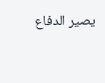يصير الدفاع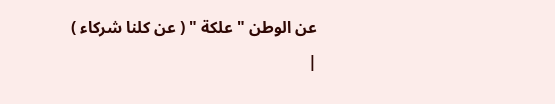عن الوطن " علكة " ( عن كلنا شركاء )
|